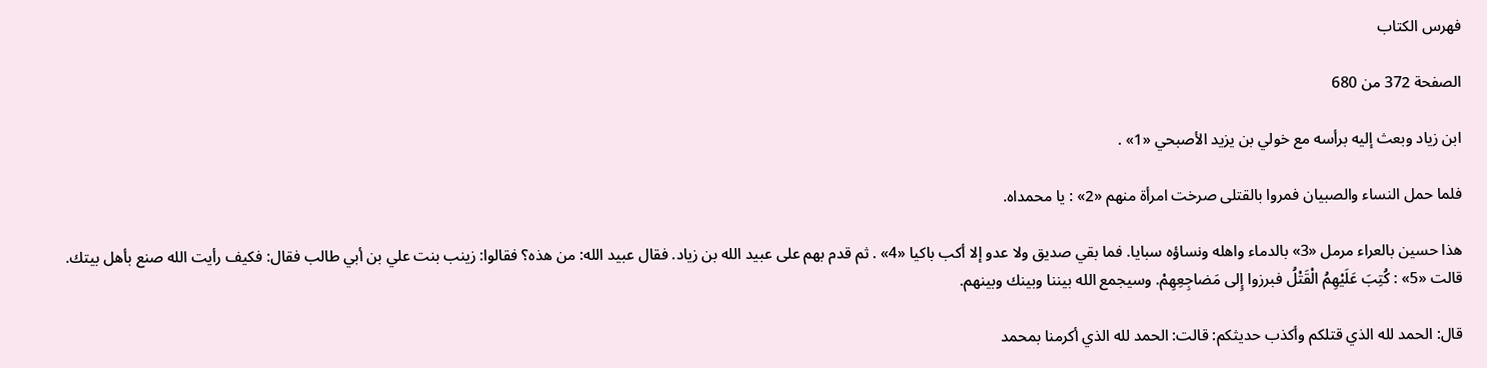فهرس الكتاب

الصفحة 372 من 680

ابن زياد وبعث إليه برأسه مع خولي بن يزيد الأصبحي «1» .

فلما حمل النساء والصبيان فمروا بالقتلى صرخت امرأة منهم «2» : يا محمداه.

هذا حسين بالعراء مرمل «3» بالدماء واهله ونساؤه سبايا. فما بقي صديق ولا عدو إلا أكب باكيا «4» . ثم قدم بهم على عبيد الله بن زياد. فقال عبيد الله: من هذه؟ فقالوا: زينب بنت علي بن أبي طالب فقال: فكيف رأيت الله صنع بأهل بيتك. قالت «5» : كُتِبَ عَلَيْهِمُ الْقَتْلُ فبرزوا إِلى مَضاجِعِهِمْ. وسيجمع الله بيننا وبينك وبينهم.

قال: الحمد لله الذي قتلكم وأكذب حديثكم: قالت: الحمد لله الذي أكرمنا بمحمد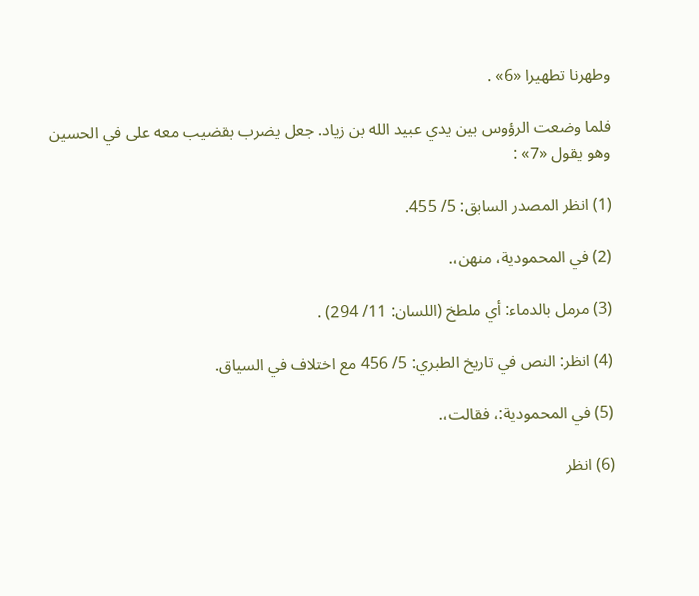وطهرنا تطهيرا «6» .

فلما وضعت الرؤوس بين يدي عبيد الله بن زياد. جعل يضرب بقضيب معه على في الحسين وهو يقول «7» :

(1) انظر المصدر السابق: 5/ 455.

(2) في المحمودية، منهن،.

(3) مرمل بالدماء: أي ملطخ (اللسان: 11/ 294) .

(4) انظر: النص في تاريخ الطبري: 5/ 456 مع اختلاف في السياق.

(5) في المحمودية:، فقالت،.

(6) انظر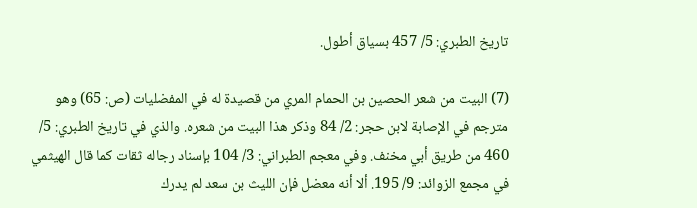تاريخ الطبري: 5/ 457 بسياق أطول.

(7) البيت من شعر الحصين بن الحمام المري من قصيدة له في المفضليات (ص: 65) وهو مترجم في الإصابة لابن حجر: 2/ 84 وذكر هذا البيت من شعره. والذي في تاريخ الطبري: 5/ 460 من طريق أبي مخنف. وفي معجم الطبراني: 3/ 104 بإسناد رجاله ثقات كما قال الهيثمي في مجمع الزوائد: 9/ 195. ألا أنه معضل فإن الليث بن سعد لم يدرك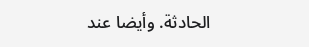الحادثة. وأيضا عند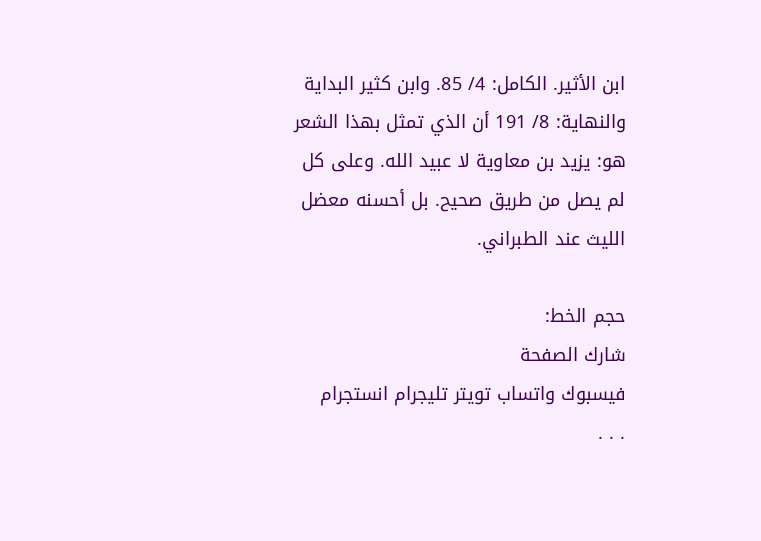ابن الأثير. الكامل: 4/ 85. وابن كثير البداية والنهاية: 8/ 191 أن الذي تمثل بهذا الشعر هو: يزيد بن معاوية لا عبيد الله. وعلى كل لم يصل من طريق صحيح. بل أحسنه معضل الليث عند الطبراني.

حجم الخط:
شارك الصفحة
فيسبوك واتساب تويتر تليجرام انستجرام
. . .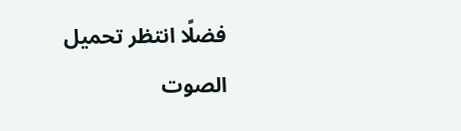فضلًا انتظر تحميل الصوت